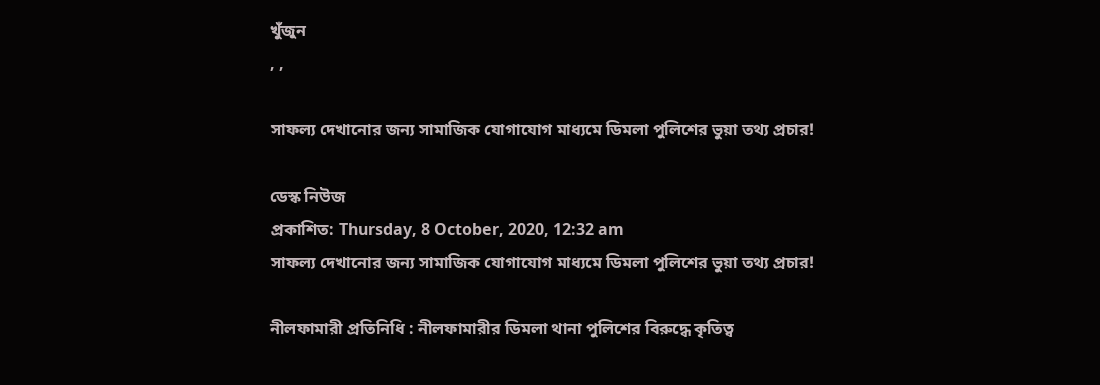খুঁজুন
, ,

সাফল্য দেখানোর জন্য সামাজিক যোগাযোগ মাধ্যমে ডিমলা পুলিশের ভুয়া তথ্য প্রচার!

ডেস্ক নিউজ
প্রকাশিত: Thursday, 8 October, 2020, 12:32 am
সাফল্য দেখানোর জন্য সামাজিক যোগাযোগ মাধ্যমে ডিমলা পুলিশের ভুয়া তথ্য প্রচার!

নীলফামারী প্রতিনিধি : নীলফামারীর ডিমলা থানা পুলিশের বিরুদ্ধে কৃতিত্ব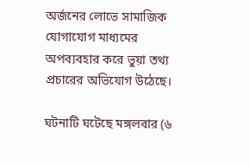অর্জনের লোভে সামাজিক যোগাযোগ মাধ্যমের অপব্যবহার করে ভুয়া তথ্য প্রচারের অভিযোগ উঠেছে।

ঘটনাটি ঘটেছে মঙ্গলবার (৬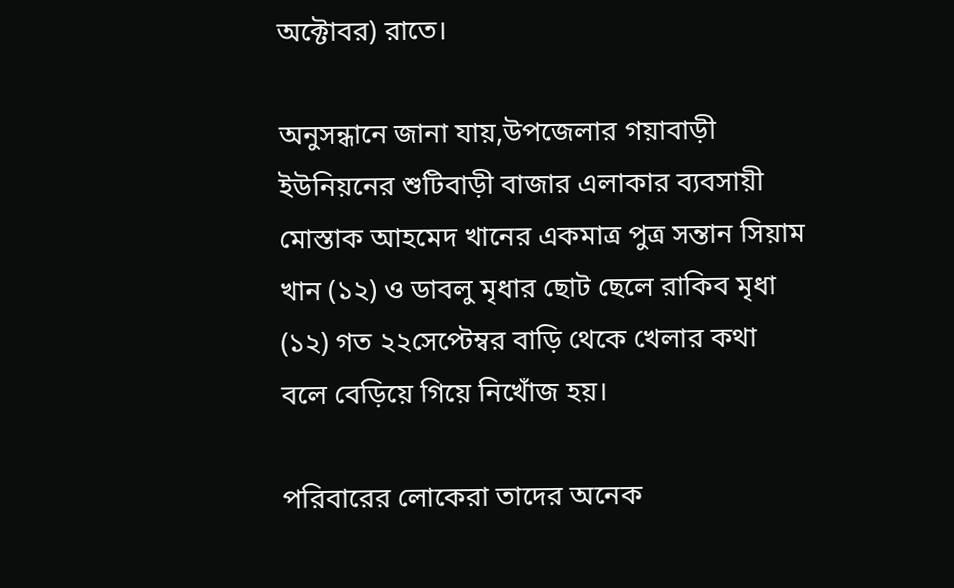অক্টোবর) রাতে।

অনুসন্ধানে জানা যায়,উপজেলার গয়াবাড়ী ইউনিয়নের শুটিবাড়ী বাজার এলাকার ব্যবসায়ী মোস্তাক আহমেদ খানের একমাত্র পুত্র সন্তান সিয়াম খান (১২) ও ডাবলু মৃধার ছোট ছেলে রাকিব মৃধা (১২) গত ২২সেপ্টেম্বর বাড়ি থেকে খেলার কথা বলে বেড়িয়ে গিয়ে নিখোঁজ হয়।

পরিবারের লোকেরা তাদের অনেক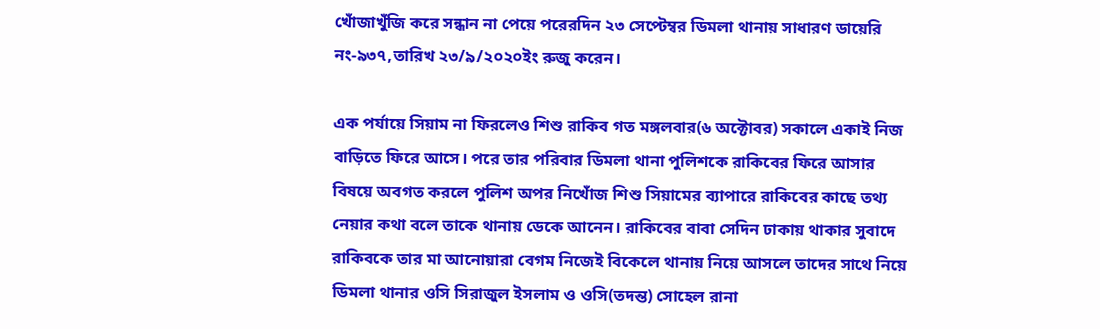খোঁজাখুঁজি করে সন্ধান না পেয়ে পরেরদিন ২৩ সেপ্টেম্বর ডিমলা থানায় সাধারণ ডায়েরি নং-৯৩৭,তারিখ ২৩/৯/২০২০ইং রুজু করেন।

এক পর্যায়ে সিয়াম না ফিরলেও শিশু রাকিব গত মঙ্গলবার(৬ অক্টোবর) সকালে একাই নিজ বাড়িতে ফিরে আসে। পরে তার পরিবার ডিমলা থানা পুলিশকে রাকিবের ফিরে আসার বিষয়ে অবগত করলে পুলিশ অপর নিখোঁজ শিশু সিয়ামের ব্যাপারে রাকিবের কাছে তথ্য নেয়ার কথা বলে তাকে থানায় ডেকে আনেন। রাকিবের বাবা সেদিন ঢাকায় থাকার সুবাদে রাকিবকে তার মা আনোয়ারা বেগম নিজেই বিকেলে থানায় নিয়ে আসলে তাদের সাথে নিয়ে ডিমলা থানার ওসি সিরাজুল ইসলাম ও ওসি(তদন্ত) সোহেল রানা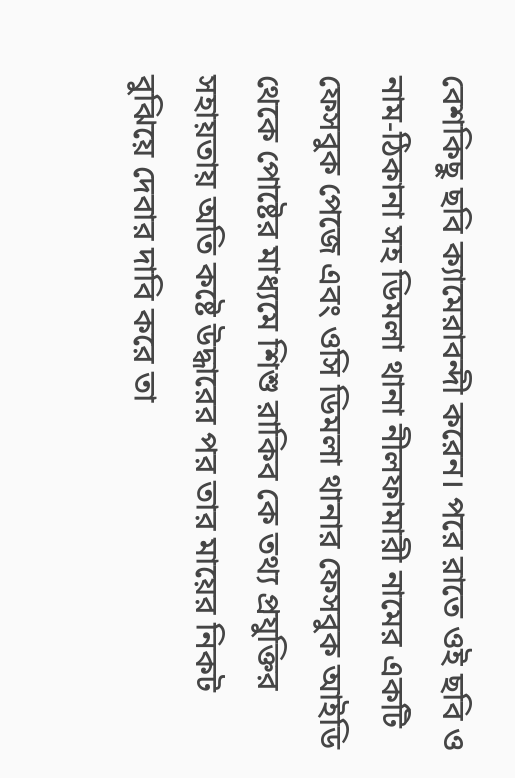বেশকিছু ছবি ক্যামেরাবন্দী করেন। পরে রাতে ওই ছবি ও নাম-ঠিকানা সহ ডিমলা থানা নীলফামারী নামের একটি ফেসবুক পেজে এবং ওসি ডিমলা থানার ফেসবুক আইডি থেকে পোষ্টের মাধ্যমে শিশু রাকিব কে তথ্য প্রযুক্তির সহায়তায় অতি কষ্টে উদ্ধারের পর তার মায়ের নিকট বুঝিয়ে দেবার দাবি করে তা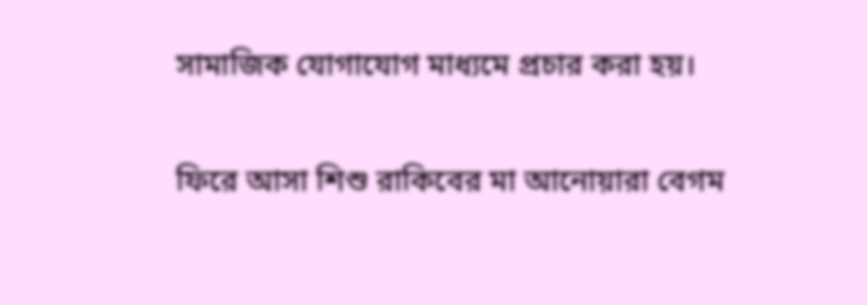সামাজিক যোগাযোগ মাধ্যমে প্রচার করা হয়।

ফিরে আসা শিশু রাকিবের মা আনোয়ারা বেগম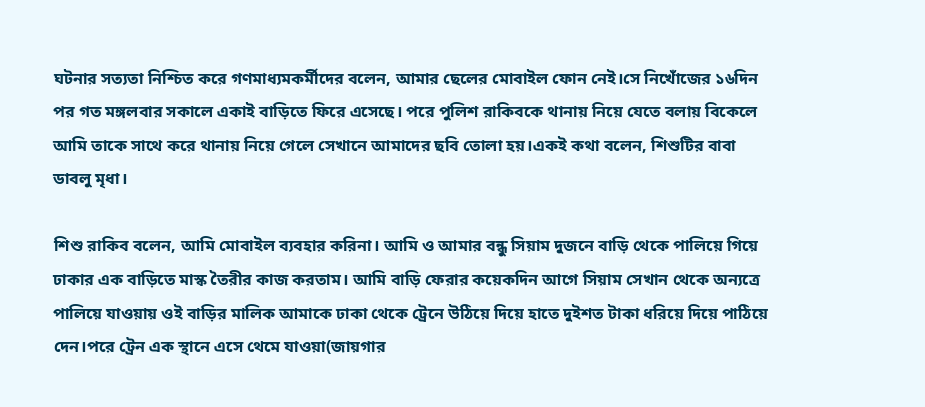ঘটনার সত্যতা নিশ্চিত করে গণমাধ্যমকর্মীদের বলেন, আমার ছেলের মোবাইল ফোন নেই।সে নিখোঁজের ১৬দিন পর গত মঙ্গলবার সকালে একাই বাড়িতে ফিরে এসেছে। পরে পুলিশ রাকিবকে থানায় নিয়ে যেতে বলায় বিকেলে আমি তাকে সাথে করে থানায় নিয়ে গেলে সেখানে আমাদের ছবি তোলা হয়।একই কথা বলেন, শিশুটির বাবা ডাবলু মৃধা।

শিশু রাকিব বলেন, আমি মোবাইল ব্যবহার করিনা। আমি ও আমার বন্ধু সিয়াম দুজনে বাড়ি থেকে পালিয়ে গিয়ে ঢাকার এক বাড়িতে মাস্ক তৈরীর কাজ করতাম। আমি বাড়ি ফেরার কয়েকদিন আগে সিয়াম সেখান থেকে অন্যত্রে পালিয়ে যাওয়ায় ওই বাড়ির মালিক আমাকে ঢাকা থেকে ট্রেনে উঠিয়ে দিয়ে হাতে দুইশত টাকা ধরিয়ে দিয়ে পাঠিয়ে দেন।পরে ট্রেন এক স্থানে এসে থেমে যাওয়া(জায়গার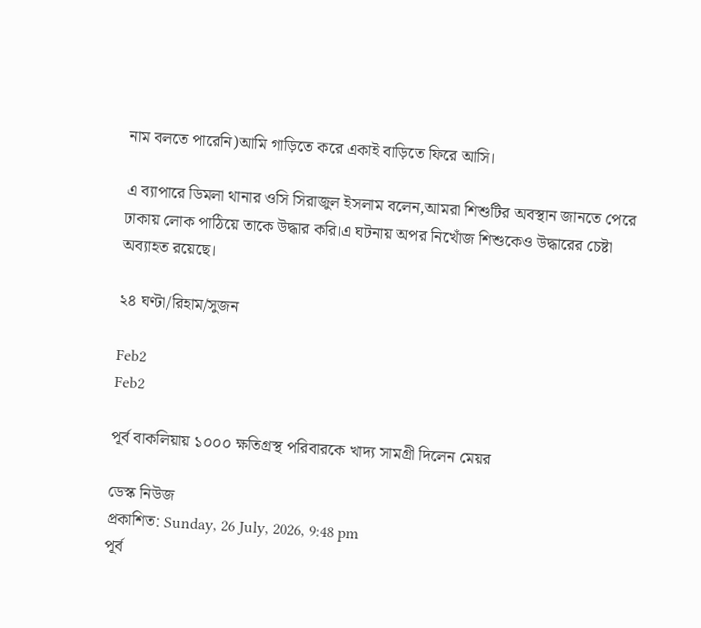নাম বলতে পারেনি)আমি গাড়িতে করে একাই বাড়িতে ফিরে আসি।

এ ব্যাপারে ডিমলা থানার ওসি সিরাজুল ইসলাম বলেন,আমরা শিশুটির অবস্থান জানতে পেরে ঢাকায় লোক পাঠিয়ে তাকে উদ্ধার করি।এ ঘটনায় অপর নিখোঁজ শিশুকেও উদ্ধারের চেষ্টা অব্যাহত রয়েছে।

২৪ ঘণ্টা/রিহাম/সুজন

Feb2
Feb2

পূর্ব বাকলিয়ায় ১০০০ ক্ষতিগ্রস্থ পরিবারকে খাদ্য সামগ্রী দিলেন মেয়র

ডেস্ক নিউজ
প্রকাশিত: Sunday, 26 July, 2026, 9:48 pm
পূর্ব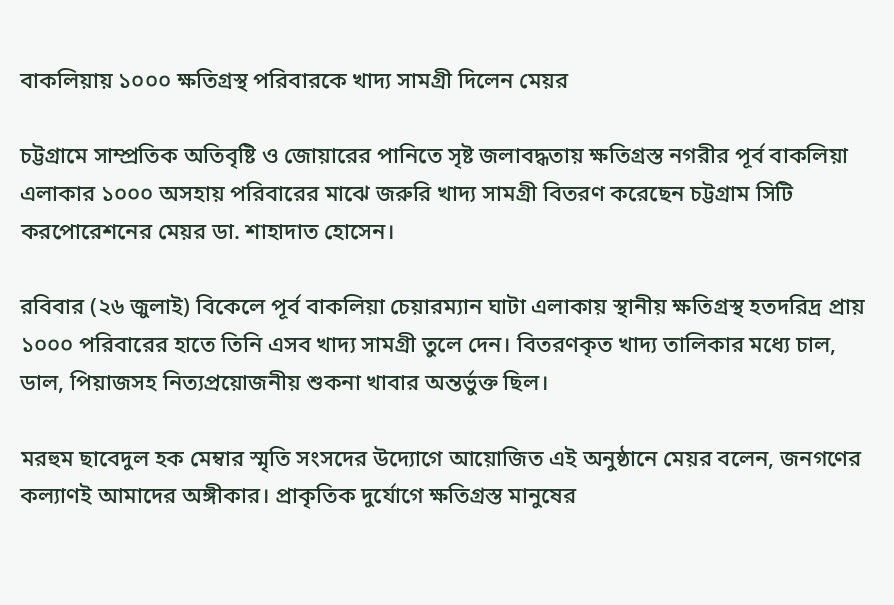বাকলিয়ায় ১০০০ ক্ষতিগ্রস্থ পরিবারকে খাদ্য সামগ্রী দিলেন মেয়র

চট্টগ্রামে সাম্প্রতিক অতিবৃষ্টি ও জোয়ারের পানিতে সৃষ্ট জলাবদ্ধতায় ক্ষতিগ্রস্ত নগরীর পূর্ব বাকলিয়া এলাকার ১০০০ অসহায় পরিবারের মাঝে জরুরি খাদ্য সামগ্রী বিতরণ করেছেন চট্টগ্রাম সিটি করপোরেশনের মেয়র ডা. শাহাদাত হোসেন।

রবিবার (২৬ জুলাই) বিকেলে পূর্ব বাকলিয়া চেয়ারম্যান ঘাটা এলাকায় স্থানীয় ক্ষতিগ্রস্থ হতদরিদ্র প্রায় ১০০০ পরিবারের হাতে তিনি এসব খাদ্য সামগ্রী তুলে দেন। বিতরণকৃত খাদ্য তালিকার মধ্যে চাল, ডাল, পিয়াজসহ নিত্যপ্রয়োজনীয় শুকনা খাবার অন্তর্ভুক্ত ছিল।

মরহুম ছাবেদুল হক মেম্বার স্মৃতি সংসদের উদ্যোগে আয়োজিত এই অনুষ্ঠানে মেয়র বলেন, জনগণের কল্যাণই আমাদের অঙ্গীকার। প্রাকৃতিক দুর্যোগে ক্ষতিগ্রস্ত মানুষের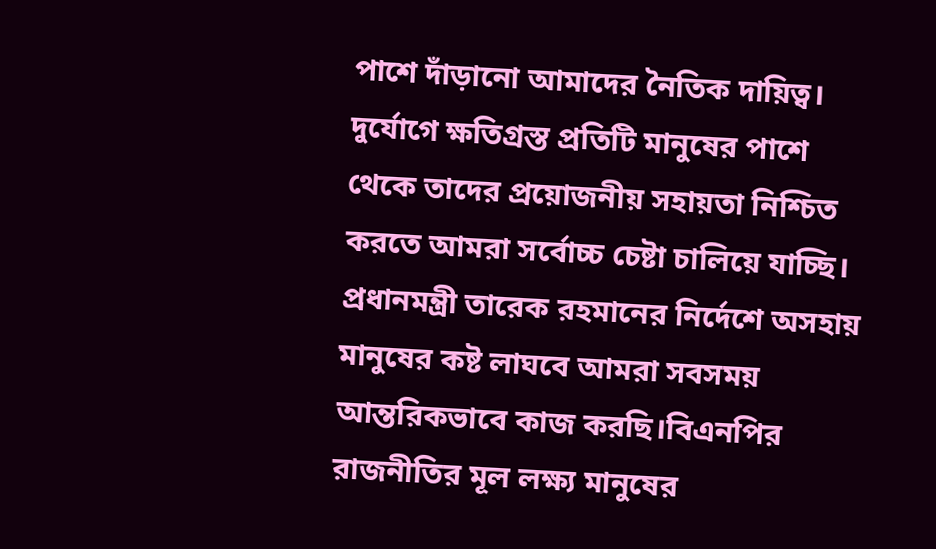পাশে দাঁড়ানো আমাদের নৈতিক দায়িত্ব। দুর্যোগে ক্ষতিগ্রস্ত প্রতিটি মানুষের পাশে থেকে তাদের প্রয়োজনীয় সহায়তা নিশ্চিত করতে আমরা সর্বোচ্চ চেষ্টা চালিয়ে যাচ্ছি। প্রধানমন্ত্রী তারেক রহমানের নির্দেশে অসহায় মানুষের কষ্ট লাঘবে আমরা সবসময় আন্তরিকভাবে কাজ করছি।বিএনপির রাজনীতির মূল লক্ষ্য মানুষের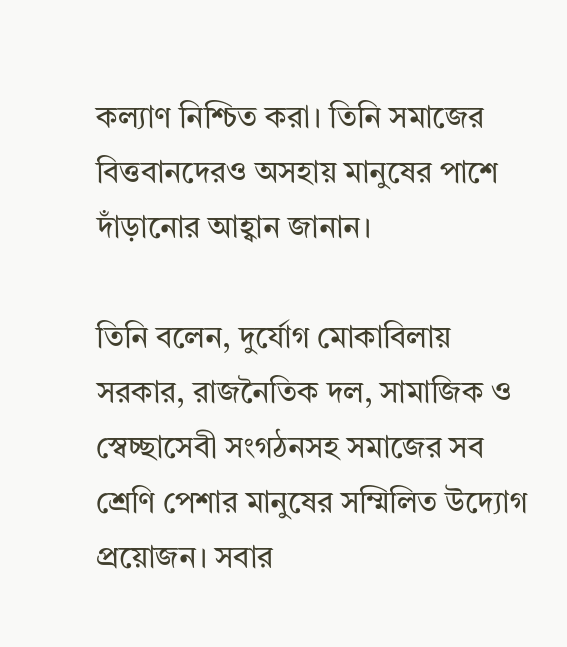কল্যাণ নিশ্চিত করা। তিনি সমাজের বিত্তবানদেরও অসহায় মানুষের পাশে দাঁড়ানোর আহ্বান জানান।

তিনি বলেন, দুর্যোগ মোকাবিলায় সরকার, রাজনৈতিক দল, সামাজিক ও স্বেচ্ছাসেবী সংগঠনসহ সমাজের সব শ্রেণি পেশার মানুষের সম্মিলিত উদ্যোগ প্রয়োজন। সবার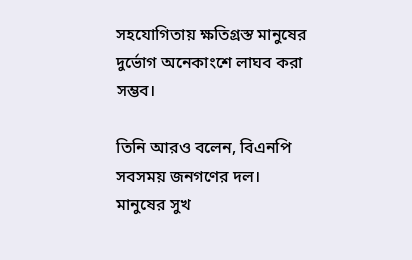সহযোগিতায় ক্ষতিগ্রস্ত মানুষের দুর্ভোগ অনেকাংশে লাঘব করা সম্ভব।

তিনি আরও বলেন, বিএনপি সবসময় জনগণের দল। মানুষের সুখ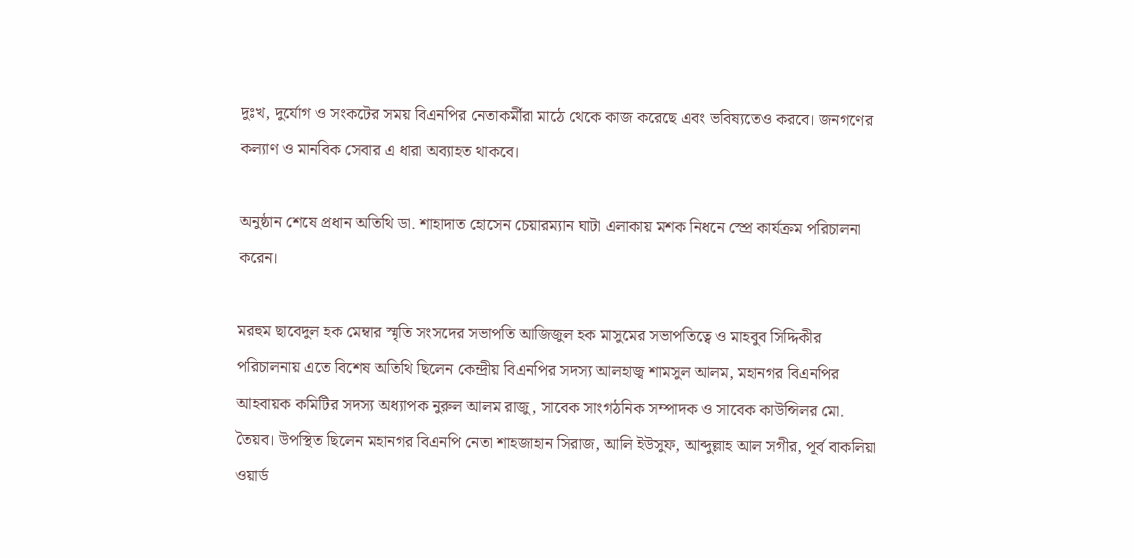দুঃখ, দুর্যোগ ও সংকটের সময় বিএনপির নেতাকর্মীরা মাঠে থেকে কাজ করেছে এবং ভবিষ্যতেও করবে। জনগণের কল্যাণ ও মানবিক সেবার এ ধারা অব্যাহত থাকবে।

অনুষ্ঠান শেষে প্রধান অতিথি ডা. শাহাদাত হোসেন চেয়ারম্যান ঘাটা এলাকায় মশক নিধনে স্প্রে কার্যক্রম পরিচালনা করেন।

মরহুম ছাবেদুল হক মেম্বার স্মৃতি সংসদের সভাপতি আজিজুল হক মাসুমের সভাপতিত্বে ও মাহবুব সিদ্দিকীর পরিচালনায় এতে বিশেষ অতিথি ছিলেন কেন্দ্রীয় বিএনপির সদস্য আলহাজ্ব শামসুল আলম, মহানগর বিএনপির আহবায়ক কমিটির সদস্য অধ্যাপক নুরুল আলম রাজু, সাবেক সাংগঠনিক সম্পাদক ও সাবেক কাউন্সিলর মো. তৈয়ব। উপস্থিত ছিলেন মহানগর বিএনপি নেতা শাহজাহান সিরাজ, আলি ইউসুফ, আব্দুল্লাহ আল সগীর, পূর্ব বাকলিয়া ওয়ার্ড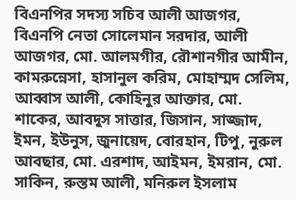বিএনপির সদস্য সচিব আলী আজগর, বিএনপি নেতা সোলেমান সরদার, আলী আজগর, মো. আলমগীর, রৌশানগীর আমীন, কামরুন্নেসা, হাসানুল করিম, মোহাম্মদ সেলিম, আব্বাস আলী, কোহিনুর আক্তার, মো. শাকের, আবদুস সাত্তার, জিসান, সাজ্জাদ, ইমন, ইউনুস, জুনায়েদ, বোরহান, টিপু, নুরুল আবছার, মো. এরশাদ, আইমন, ইমরান, মো. সাকিন, রুস্তম আলী, মনিরুল ইসলাম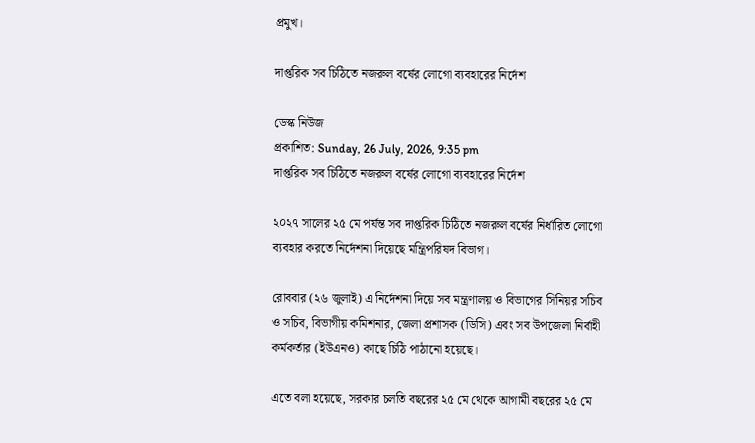প্রমুখ।

দাপ্তরিক সব চিঠিতে নজরুল বর্ষের লোগো ব্যবহারের নির্দেশ

ডেস্ক নিউজ
প্রকাশিত: Sunday, 26 July, 2026, 9:35 pm
দাপ্তরিক সব চিঠিতে নজরুল বর্ষের লোগো ব্যবহারের নির্দেশ

২০২৭ সালের ২৫ মে পর্যন্ত সব দাপ্তরিক চিঠিতে নজরুল বর্ষের নির্ধারিত লোগো ব্যবহার করতে নির্দেশনা দিয়েছে মন্ত্রিপরিষদ বিভাগ।

রোববার (২৬ জুলাই) এ নির্দেশনা দিয়ে সব মন্ত্রণালয় ও বিভাগের সিনিয়র সচিব ও সচিব, বিভাগীয় কমিশনার, জেলা প্রশাসক (ডিসি) এবং সব উপজেলা নির্বাহী কর্মকর্তার (ইউএনও) কাছে চিঠি পাঠানো হয়েছে।

এতে বলা হয়েছে, সরকার চলতি বছরের ২৫ মে থেকে আগামী বছরের ২৫ মে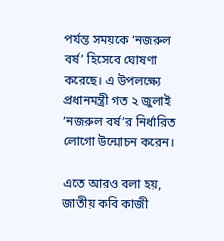পর্যন্ত সময়কে ‘নজরুল বর্ষ’ হিসেবে ঘোষণা করেছে। এ উপলক্ষ্যে প্রধানমন্ত্রী গত ২ জুলাই ‘নজরুল বর্ষ’র নির্ধারিত লোগো উন্মোচন করেন।

এতে আরও বলা হয়, জাতীয় কবি কাজী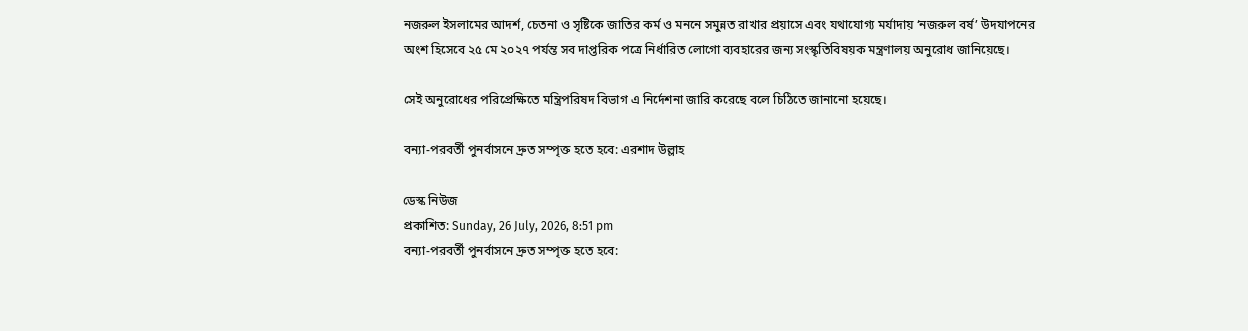নজরুল ইসলামের আদর্শ, চেতনা ও সৃষ্টিকে জাতির কর্ম ও মননে সমুন্নত রাখার প্রয়াসে এবং যথাযোগ্য মর্যাদায় ‘নজরুল বর্ষ’ উদযাপনের অংশ হিসেবে ২৫ মে ২০২৭ পর্যন্ত সব দাপ্তরিক পত্রে নির্ধারিত লোগো ব্যবহারের জন্য সংস্কৃতিবিষয়ক মন্ত্রণালয় অনুরোধ জানিয়েছে।

সেই অনুরোধের পরিপ্রেক্ষিতে মন্ত্রিপরিষদ বিভাগ এ নির্দেশনা জারি করেছে বলে চিঠিতে জানানো হয়েছে।

বন্যা-পরবর্তী পুনর্বাসনে দ্রুত সম্পৃক্ত হতে হবে: এরশাদ উল্লাহ

ডেস্ক নিউজ
প্রকাশিত: Sunday, 26 July, 2026, 8:51 pm
বন্যা-পরবর্তী পুনর্বাসনে দ্রুত সম্পৃক্ত হতে হবে: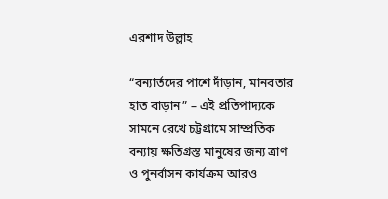এরশাদ উল্লাহ

“বন্যার্তদের পাশে দাঁড়ান, মানবতার হাত বাড়ান” – এই প্রতিপাদ্যকে সামনে রেখে চট্টগ্রামে সাম্প্রতিক বন্যায় ক্ষতিগ্রস্ত মানুষের জন্য ত্রাণ ও পুনর্বাসন কার্যক্রম আরও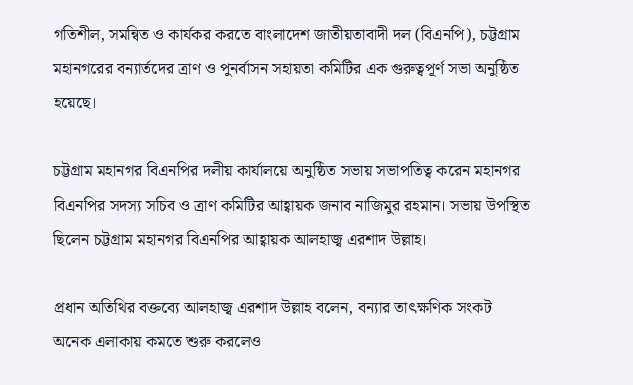গতিশীল, সমন্বিত ও কার্যকর করতে বাংলাদেশ জাতীয়তাবাদী দল (বিএনপি), চট্টগ্রাম মহানগরের বন্যার্তদের ত্রাণ ও পুনর্বাসন সহায়তা কমিটির এক গুরুত্বপূর্ণ সভা অনুষ্ঠিত হয়েছে।

চট্টগ্রাম মহানগর বিএনপির দলীয় কার্যালয়ে অনুষ্ঠিত সভায় সভাপতিত্ব করেন মহানগর বিএনপির সদস্য সচিব ও ত্রাণ কমিটির আহ্বায়ক জনাব নাজিমুর রহমান। সভায় উপস্থিত ছিলেন চট্টগ্রাম মহানগর বিএনপির আহ্বায়ক আলহাজ্ব এরশাদ উল্লাহ।

প্রধান অতিথির বক্তব্যে আলহাজ্ব এরশাদ উল্লাহ বলেন, বন্যার তাৎক্ষণিক সংকট অনেক এলাকায় কমতে শুরু করলেও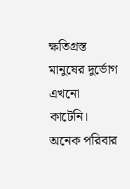ক্ষতিগ্রস্ত মানুষের দুর্ভোগ এখনো কাটেনি। অনেক পরিবার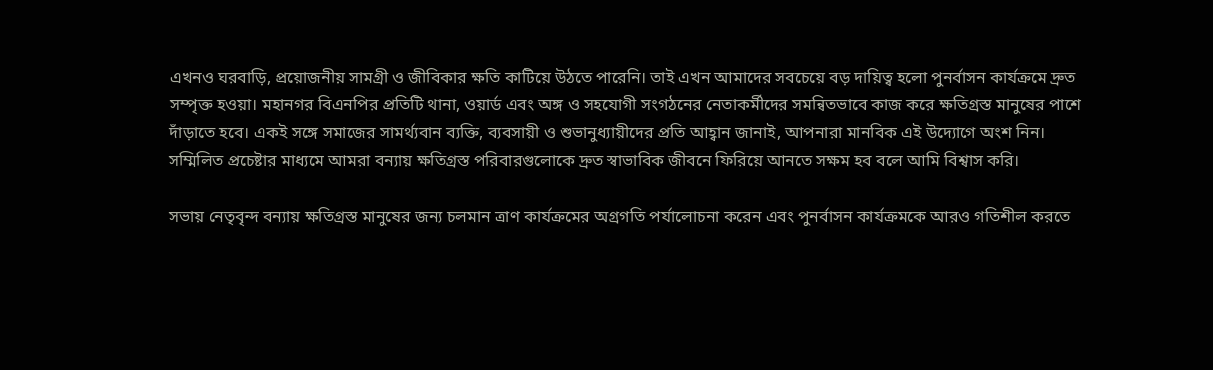এখনও ঘরবাড়ি, প্রয়োজনীয় সামগ্রী ও জীবিকার ক্ষতি কাটিয়ে উঠতে পারেনি। তাই এখন আমাদের সবচেয়ে বড় দায়িত্ব হলো পুনর্বাসন কার্যক্রমে দ্রুত সম্পৃক্ত হওয়া। মহানগর বিএনপির প্রতিটি থানা, ওয়ার্ড এবং অঙ্গ ও সহযোগী সংগঠনের নেতাকর্মীদের সমন্বিতভাবে কাজ করে ক্ষতিগ্রস্ত মানুষের পাশে দাঁড়াতে হবে। একই সঙ্গে সমাজের সামর্থ্যবান ব্যক্তি, ব্যবসায়ী ও শুভানুধ্যায়ীদের প্রতি আহ্বান জানাই, আপনারা মানবিক এই উদ্যোগে অংশ নিন। সম্মিলিত প্রচেষ্টার মাধ্যমে আমরা বন্যায় ক্ষতিগ্রস্ত পরিবারগুলোকে দ্রুত স্বাভাবিক জীবনে ফিরিয়ে আনতে সক্ষম হব বলে আমি বিশ্বাস করি।

সভায় নেতৃবৃন্দ বন্যায় ক্ষতিগ্রস্ত মানুষের জন্য চলমান ত্রাণ কার্যক্রমের অগ্রগতি পর্যালোচনা করেন এবং পুনর্বাসন কার্যক্রমকে আরও গতিশীল করতে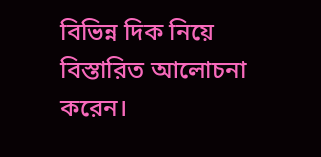বিভিন্ন দিক নিয়ে বিস্তারিত আলোচনা করেন।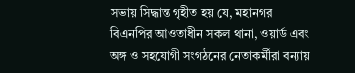সভায় সিদ্ধান্ত গৃহীত হয় যে, মহানগর বিএনপির আওতাধীন সকল থানা, ওয়ার্ড এবং অঙ্গ ও সহযোগী সংগঠনের নেতাকর্মীরা বন্যায়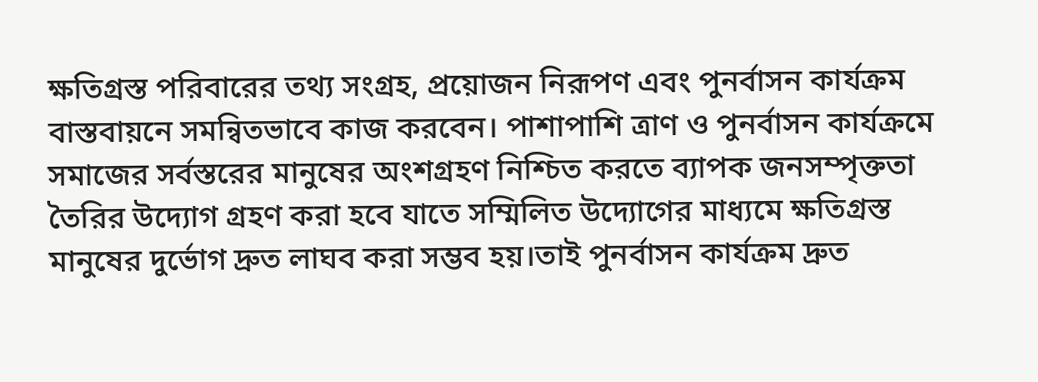ক্ষতিগ্রস্ত পরিবারের তথ্য সংগ্রহ, প্রয়োজন নিরূপণ এবং পুনর্বাসন কার্যক্রম বাস্তবায়নে সমন্বিতভাবে কাজ করবেন। পাশাপাশি ত্রাণ ও পুনর্বাসন কার্যক্রমে সমাজের সর্বস্তরের মানুষের অংশগ্রহণ নিশ্চিত করতে ব্যাপক জনসম্পৃক্ততা তৈরির উদ্যোগ গ্রহণ করা হবে যাতে সম্মিলিত উদ্যোগের মাধ্যমে ক্ষতিগ্রস্ত মানুষের দুর্ভোগ দ্রুত লাঘব করা সম্ভব হয়।তাই পুনর্বাসন কার্যক্রম দ্রুত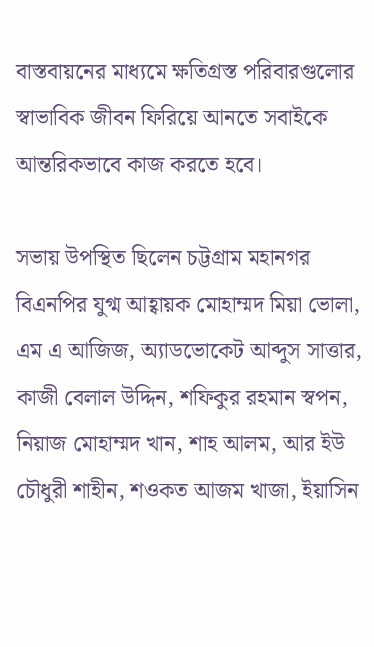বাস্তবায়নের মাধ্যমে ক্ষতিগ্রস্ত পরিবারগুলোর স্বাভাবিক জীবন ফিরিয়ে আনতে সবাইকে আন্তরিকভাবে কাজ করতে হবে।

সভায় উপস্থিত ছিলেন চট্টগ্রাম মহানগর বিএনপির যুগ্ম আহ্বায়ক মোহাম্মদ মিয়া ভোলা, এম এ আজিজ, অ্যাডভোকেট আব্দুস সাত্তার, কাজী বেলাল উদ্দিন, শফিকুর রহমান স্বপন, নিয়াজ মোহাম্মদ খান, শাহ আলম, আর ইউ চৌধুরী শাহীন, শওকত আজম খাজা, ইয়াসিন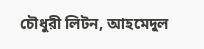চৌধুরী লিটন, আহমেদুল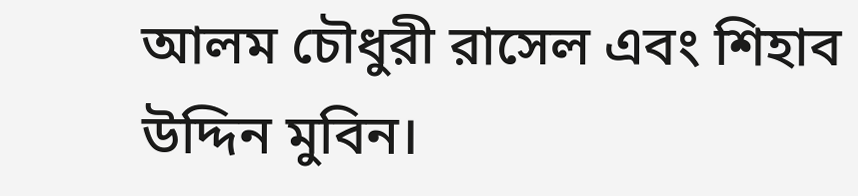আলম চৌধুরী রাসেল এবং শিহাব উদ্দিন মুবিন।